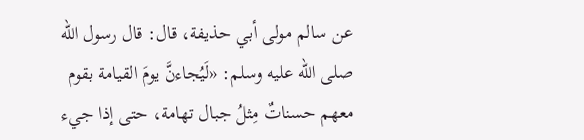عن سالم مولى أبي حذيفة، قال: قال رسول الله صلى الله عليه وسلم: «لَيُجاءنَّ يومَ القيامة بقوم معهم حسناتٌ مِثلُ جبال تهامة، حتى إذا جيء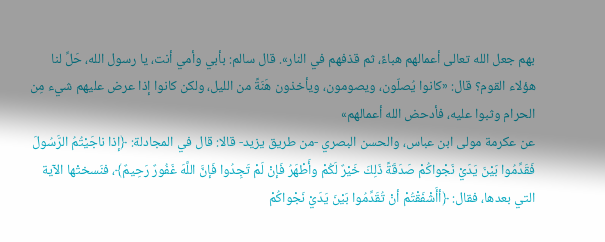بهم جعل الله تعالى أعمالهم هباءً، ثم قذفهم في النار». قال سالم: بأبي وأمي أنت، يا رسول الله، حَلِّ لنا هؤلاء القوم؟ قال: «كانوا يُصلّون، ويصومون، ويأخذون هَنَةً من الليل، ولكن كانوا إذا عرض عليهم شيء مِن الحرام وثبوا عليه، فأدحض الله أعمالهم»
عن عكرمة مولى ابن عباس، والحسن البصري -من طريق يزيد- قالا: قال في المجادلة: ﴿إذا ناجَيْتُمُ الرَّسُولَ فَقَدِّمُوا بَيْنَ يَدَيْ نَجْواكُمْ صَدَقَةً ذَلِكَ خَيْرٌ لَكُمْ وأَطْهَرُ فَإنْ لَمْ تَجِدُوا فَإنَّ اللَّهَ غَفُورٌ رَحِيمٌ﴾، فنَسختْها الآية التي بعدها، فقال: ﴿أأَشْفَقْتُمْ أنْ تُقَدِّمُوا بَيْنَ يَدَيْ نَجْواكُمْ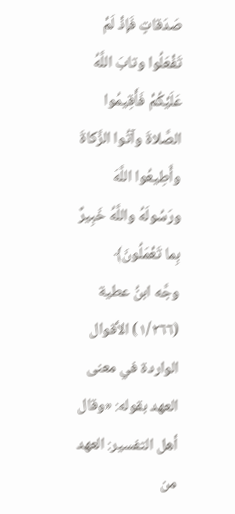صَدَقاتٍ فَإذْ لَمْ تَفْعَلُوا وتابَ اللَّهُ عَلَيْكُمْ فَأَقِيمُوا الصَّلاةَ وآتُوا الزَّكاةَ وأَطِيعُوا اللَّهَ ورَسُولَهُ واللَّهُ خَبِيرٌ بِما تَعْمَلُونَ﴾
وجَّه ابنُ عطية (١/٢٦٦) الأقوال الواردة في معنى العهد بقوله: «وقال أهل التفسير: العهد من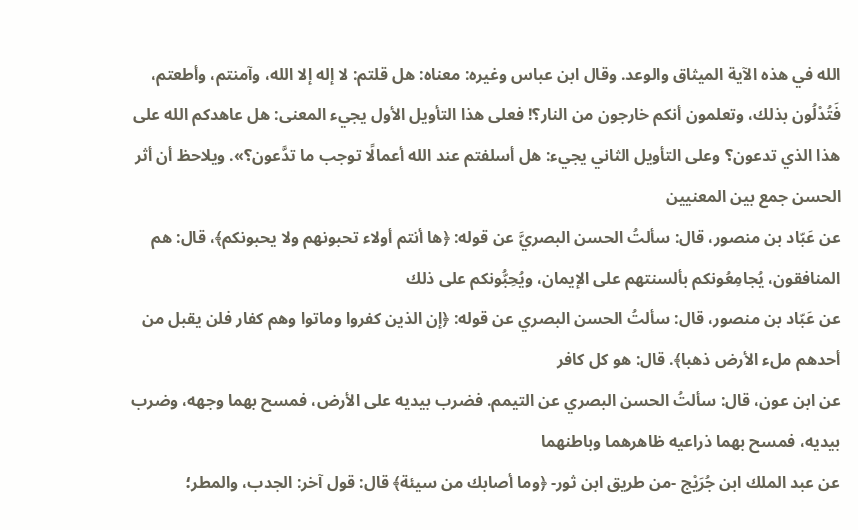الله في هذه الآية الميثاق والوعد. وقال ابن عباس وغيره: معناه: هل قلتم: لا إله إلا الله، وآمنتم، وأطعتم، فَتُدْلُون بذلك، وتعلمون أنكم خارجون من النار؟! فعلى هذا التأويل الأول يجيء المعنى: هل عاهدكم الله على هذا الذي تدعون؟ وعلى التأويل الثاني يجيء: هل أسلفتم عند الله أعمالًا توجب ما تدَّعون؟». ويلاحظ أن أثر الحسن جمع بين المعنيين
عن عَبّاد بن منصور، قال: سألتُ الحسن البصريَّ عن قوله: ﴿ها أنتم أولاء تحبونهم ولا يحبونكم﴾، قال: هم المنافقون، يُجامِعُونكم بألسنتهم على الإيمان، ويُحِبُّونكم على ذلك
عن عَبّاد بن منصور، قال: سألتُ الحسن البصري عن قوله: ﴿إن الذين كفروا وماتوا وهم كفار فلن يقبل من أحدهم ملء الأرض ذهبا﴾. قال: هو كل كافر
عن ابن عون، قال: سألتُ الحسن البصري عن التيمم. فضرب بيديه على الأرض، فمسح بهما وجهه، وضرب بيديه، فمسح بهما ذراعيه ظاهرهما وباطنهما
عن عبد الملك ابن جُرَيْج -من طريق ابن ثور- ﴿وما أصابك من سيئة﴾ قال: قول آخر: الجدب، والمطر؛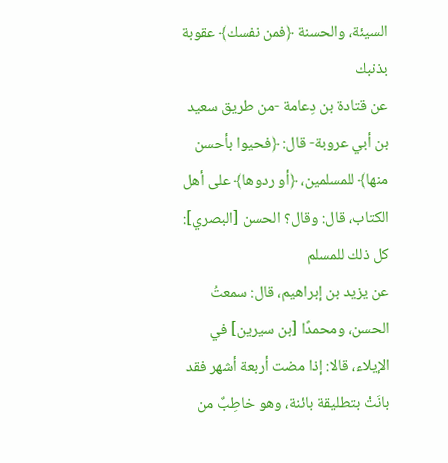السيئة، والحسنة ﴿فمن نفسك﴾ عقوبة بذنبك
عن قتادة بن دِعامة -من طريق سعيد بن أبي عروبة- قال: ﴿فحيوا بأحسن منها﴾ للمسلمين، ﴿أو ردوها﴾ على أهل الكتاب، قال: وقال؟ الحسن [البصري]: كل ذلك للمسلم
عن يزيد بن إبراهيم، قال: سمعتُ الحسن، ومحمدًا [بن سيرين] في الإيلاء، قالا: إذا مضت أربعة أشهر فقد بانَتْ بتطليقة بائنة، وهو خاطِبٌ من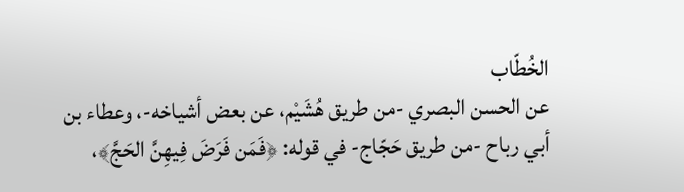الخُطّاب
عن الحسن البصري -من طريق هُشَيْم، عن بعض أشياخه-، وعطاء بن أبي رباح -من طريق حَجّاج- في قوله: ﴿فَمَن فَرَضَ فِيهِنَّ الحَجَّ﴾،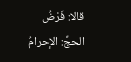قالا: فَرْضُ الحجِّ: الإحرامُ